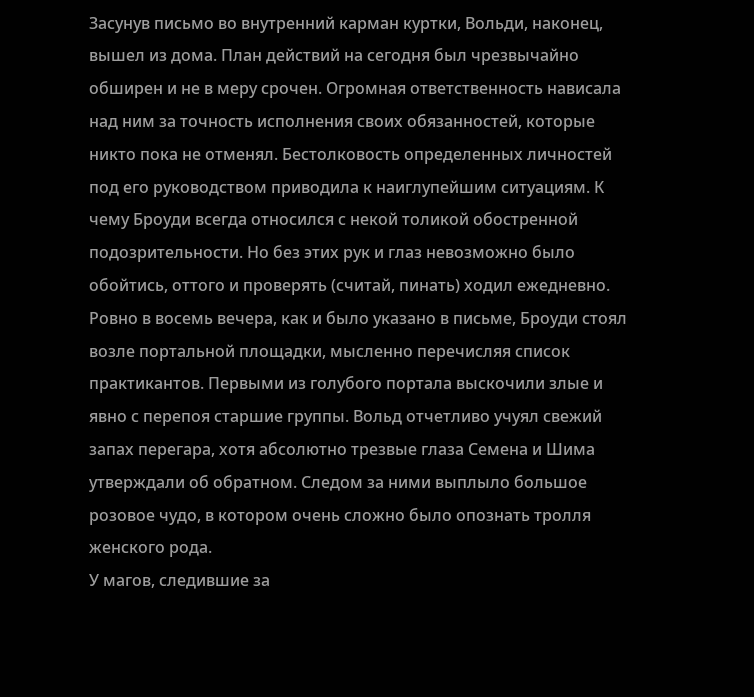Засунув письмо во внутренний карман куртки, Вольди, наконец, вышел из дома. План действий на сегодня был чрезвычайно обширен и не в меру срочен. Огромная ответственность нависала над ним за точность исполнения своих обязанностей, которые никто пока не отменял. Бестолковость определенных личностей под его руководством приводила к наиглупейшим ситуациям. К чему Броуди всегда относился с некой толикой обостренной подозрительности. Но без этих рук и глаз невозможно было обойтись, оттого и проверять (считай, пинать) ходил ежедневно.
Ровно в восемь вечера, как и было указано в письме, Броуди стоял возле портальной площадки, мысленно перечисляя список практикантов. Первыми из голубого портала выскочили злые и явно с перепоя старшие группы. Вольд отчетливо учуял свежий запах перегара, хотя абсолютно трезвые глаза Семена и Шима утверждали об обратном. Следом за ними выплыло большое розовое чудо, в котором очень сложно было опознать тролля женского рода.
У магов, следившие за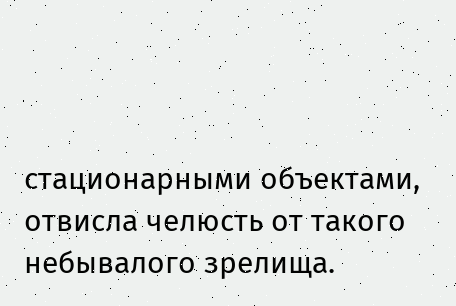стационарными объектами, отвисла челюсть от такого небывалого зрелища.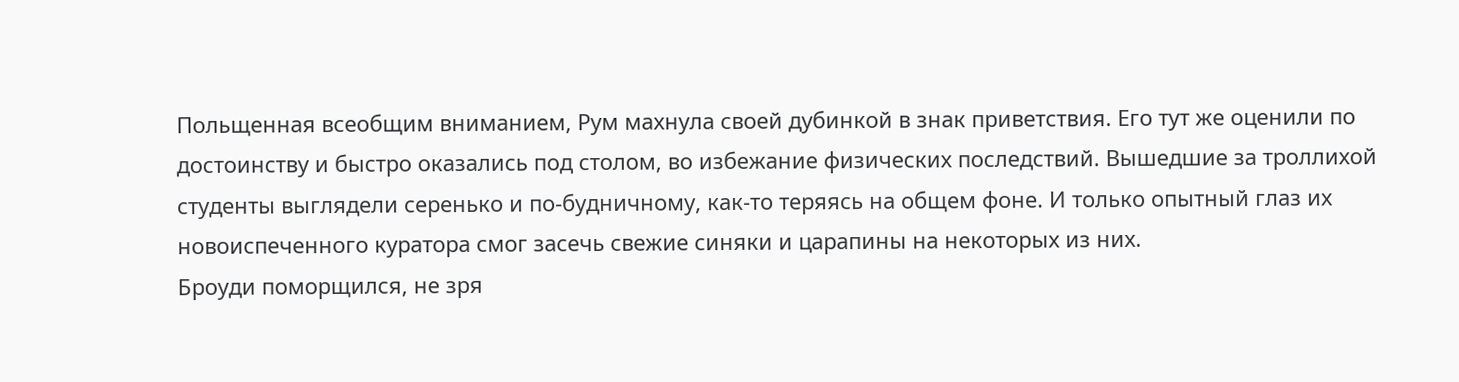Польщенная всеобщим вниманием, Рум махнула своей дубинкой в знак приветствия. Его тут же оценили по достоинству и быстро оказались под столом, во избежание физических последствий. Вышедшие за троллихой студенты выглядели серенько и по-будничному, как-то теряясь на общем фоне. И только опытный глаз их новоиспеченного куратора смог засечь свежие синяки и царапины на некоторых из них.
Броуди поморщился, не зря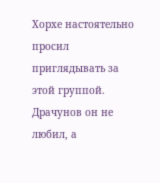Хорхе настоятельно просил приглядывать за этой группой. Драчунов он не любил, а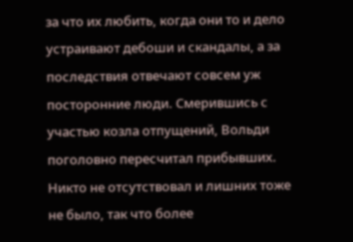за что их любить, когда они то и дело устраивают дебоши и скандалы, а за последствия отвечают совсем уж посторонние люди. Смерившись с участью козла отпущений, Вольди поголовно пересчитал прибывших. Никто не отсутствовал и лишних тоже не было, так что более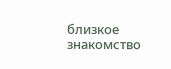близкое знакомство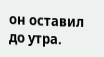он оставил до утра.